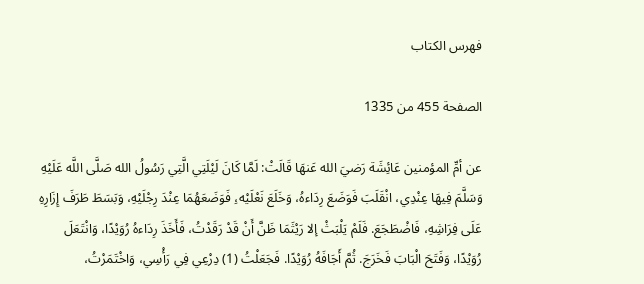فهرس الكتاب

الصفحة 455 من 1335

عن أمِّ المؤمنين عَائِشَة رَضيَ الله عَنهَا قَالَتْ: لَمَّا كَانَ لَيْلَتِي الَّتِي رَسُولُ الله صَلَّى اللَّه عَلَيْهِ وَسَلَّمَ فِيهَا عِنْدِي، انْقَلَبَ فَوَضَعَ رِدَاءهُ، وَخَلَعَ نَعْلَيْه،ِ فَوَضَعَهُمَا عِنْدَ رِجْلَيْهِ، وَبَسَطَ طَرَفَ إِزَارِهِ عَلَى فِرَاشِهِ، فَاضْطَجَعَ. فَلَمْ يَلْبَثْ إلا رَيْثَمَا ظَنَّ أَنْ قَدْ رَقَدْتُ، فَأَخَذَ رِدَاءهُ رُوَيْدًا، وَانْتَعَلَ رُوَيْدًا، وَفَتَحَ الْبَابَ فَخَرَجَ. ثُمَّ أَجَافَهُ رُوَيْدًا. فَجَعَلْتُ (1) دِرْعِي فِي رَأْسِي، وَاخْتَمَرْتُ،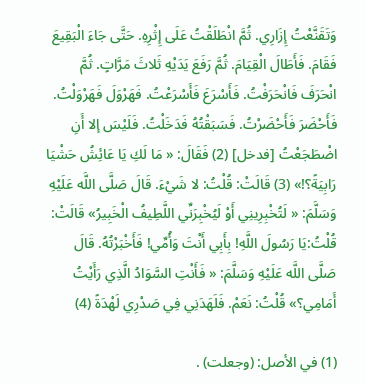وَتَقَنَّعْتُ إِزَارِي. ثُمَّ انْطَلَقْتُ عَلَى إِثْرِهِ. حَتَّى جَاءَ الْبَقِيعَ فَقَامَ. فَأَطَالَ الْقِيَامَ. ثُمَّ رَفَعَ يَدَيْهِ ثَلاثَ مَرَّاتٍ. ثُمَّ انْحَرَفَ فَانْحَرَفْتُ. فَأَسْرَعَ فَأَسْرَعْتُ. فَهَرْوَلَ فَهَرْوَلْتُ. فَأَحْضَرَ فَأَحْضَرْتُ. فَسَبَقْتُهُ فَدَخَلْتُ. فَلَيْسَ إلا أَنِ اضْطَجَعْتُ [فدخل] (2) فَقَالَ: « مَا لَكِ يَا عَائِشُ حَشْيَا رَابِيَةً؟!» (3) قَالَتْ: قُلْتُ: لا شَيْءَ. قَالَ صَلَّى اللَّه عَلَيْهِ وَسَلَّمَ: « لَتُخْبِرِينِي أَوْ لَيُخْبِرَنِّي اللَّطِيفُ الْخَبِيرُ» قَالَتْ: قُلْتُ:يَا رَسُولَ اللَّهِ! بِأَبِي أَنْتَ وَأُمِّي! فَأَخْبَرْتُهُ. قَالَ صَلَّى اللَّه عَلَيْهِ وَسَلَّمَ: « فَأَنْتِ السَّوَادُ الَّذِي رَأَيْتُ أَمَامِي؟» قُلْتُ: نَعَمْ. فَلَهَدَنِي فِي صَدْرِي لَهْدَةً (4)

(1) في الأصل: (وجعلت) .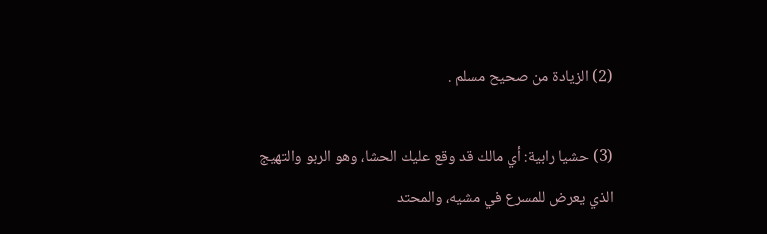(2) الزيادة من صحيح مسلم .

(3) حشيا رابية: أي مالك قد وقع عليك الحشا، وهو الربو والتهيج الذي يعرض للمسرع في مشيه، والمحتد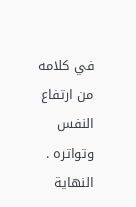في كلامه من ارتفاع النفس وتواتره . النهاية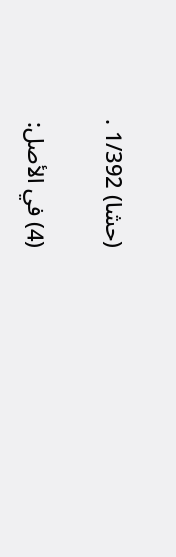(حشا) 1/392 .

(4) في الأصل: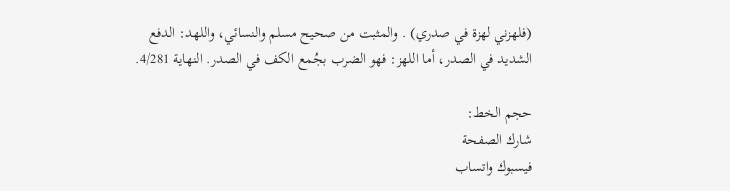(فلهزني لهزة في صدري) . والمثبت من صحيح مسلم والنسائي، واللهد: الدفع الشديد في الصدر، أما اللهز: فهو الضرب بجُمع الكف في الصدر. النهاية 4/281.

حجم الخط:
شارك الصفحة
فيسبوك واتساب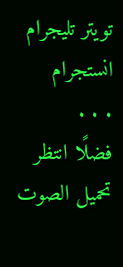تويتر تليجرام انستجرام
. . .
فضلًا انتظر تحميل الصوت